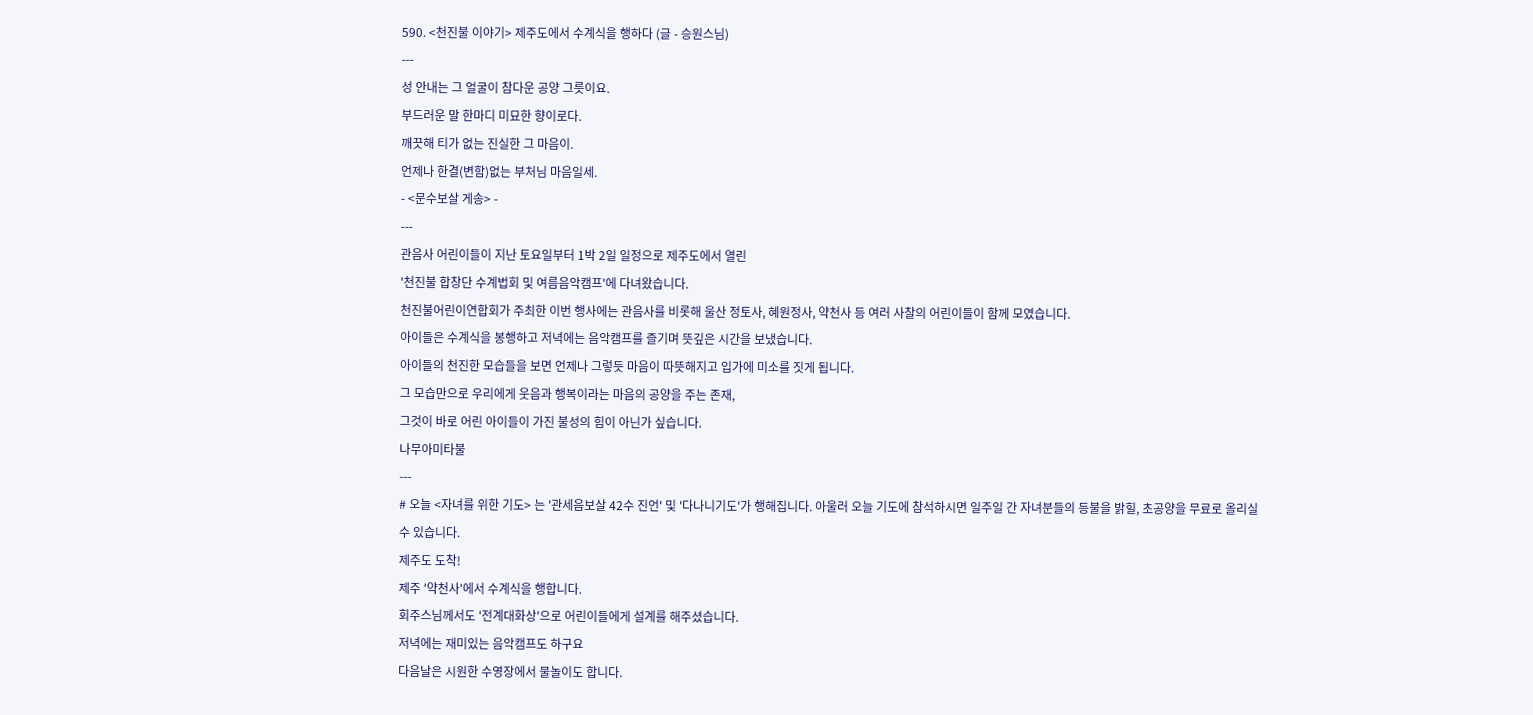590. <천진불 이야기> 제주도에서 수계식을 행하다 (글 - 승원스님)
---
성 안내는 그 얼굴이 참다운 공양 그릇이요.
부드러운 말 한마디 미묘한 향이로다.
깨끗해 티가 없는 진실한 그 마음이.
언제나 한결(변함)없는 부처님 마음일세.
- <문수보살 게송> -
---
관음사 어린이들이 지난 토요일부터 1박 2일 일정으로 제주도에서 열린
'천진불 합창단 수계법회 및 여름음악캠프'에 다녀왔습니다.
천진불어린이연합회가 주최한 이번 행사에는 관음사를 비롯해 울산 정토사, 혜원정사, 약천사 등 여러 사찰의 어린이들이 함께 모였습니다.
아이들은 수계식을 봉행하고 저녁에는 음악캠프를 즐기며 뜻깊은 시간을 보냈습니다.
아이들의 천진한 모습들을 보면 언제나 그렇듯 마음이 따뜻해지고 입가에 미소를 짓게 됩니다.
그 모습만으로 우리에게 웃음과 행복이라는 마음의 공양을 주는 존재,
그것이 바로 어린 아이들이 가진 불성의 힘이 아닌가 싶습니다.
나무아미타불
---
# 오늘 <자녀를 위한 기도> 는 '관세음보살 42수 진언' 및 '다나니기도'가 행해집니다. 아울러 오늘 기도에 참석하시면 일주일 간 자녀분들의 등불을 밝힐, 초공양을 무료로 올리실 수 있습니다.
제주도 도착!
제주 '약천사'에서 수계식을 행합니다.
회주스님께서도 '전계대화상'으로 어린이들에게 설계를 해주셨습니다.
저녁에는 재미있는 음악캠프도 하구요
다음날은 시원한 수영장에서 물놀이도 합니다.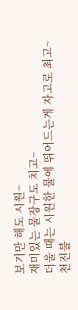보기만 해도 시원~
재미있는 물장구도 치고~
더울 때는 시원한 물에 뛰어드는게 자고로 최고~
천진불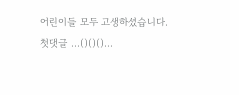어린이들 모두 고생하셨습니다.
첫댓글 ...()()()...